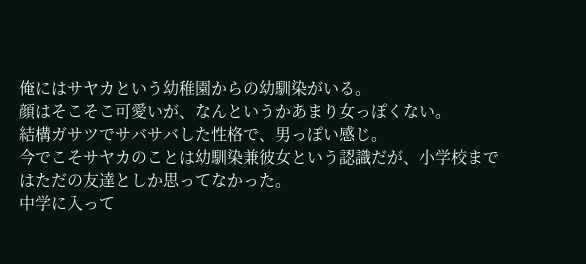俺にはサヤカという幼稚園からの幼馴染がいる。
顔はそこそこ可愛いが、なんというかあまり女っぽくない。
結構ガサツでサバサバした性格で、男っぽい感じ。
今でこそサヤカのことは幼馴染兼彼女という認識だが、小学校まではただの友達としか思ってなかった。
中学に入って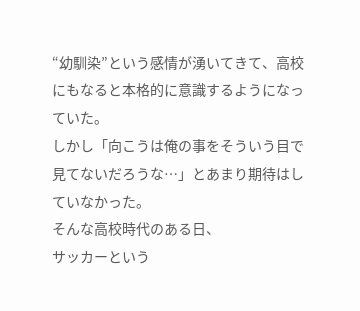“幼馴染”という感情が湧いてきて、高校にもなると本格的に意識するようになっていた。
しかし「向こうは俺の事をそういう目で見てないだろうな…」とあまり期待はしていなかった。
そんな高校時代のある日、
サッカーという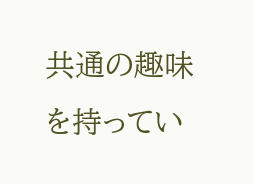共通の趣味を持ってい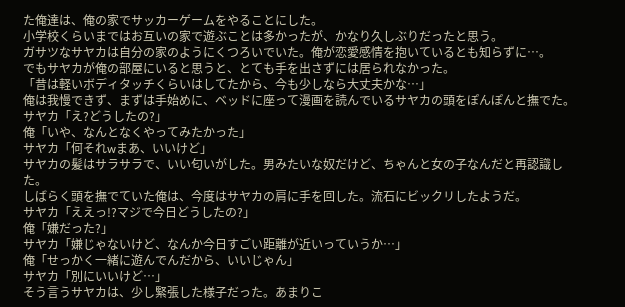た俺達は、俺の家でサッカーゲームをやることにした。
小学校くらいまではお互いの家で遊ぶことは多かったが、かなり久しぶりだったと思う。
ガサツなサヤカは自分の家のようにくつろいでいた。俺が恋愛感情を抱いているとも知らずに…。
でもサヤカが俺の部屋にいると思うと、とても手を出さずには居られなかった。
「昔は軽いボディタッチくらいはしてたから、今も少しなら大丈夫かな…」
俺は我慢できず、まずは手始めに、ベッドに座って漫画を読んでいるサヤカの頭をぽんぽんと撫でた。
サヤカ「え?どうしたの?」
俺「いや、なんとなくやってみたかった」
サヤカ「何それwまあ、いいけど」
サヤカの髪はサラサラで、いい匂いがした。男みたいな奴だけど、ちゃんと女の子なんだと再認識した。
しばらく頭を撫でていた俺は、今度はサヤカの肩に手を回した。流石にビックリしたようだ。
サヤカ「ええっ!?マジで今日どうしたの?」
俺「嫌だった?」
サヤカ「嫌じゃないけど、なんか今日すごい距離が近いっていうか…」
俺「せっかく一緒に遊んでんだから、いいじゃん」
サヤカ「別にいいけど…」
そう言うサヤカは、少し緊張した様子だった。あまりこ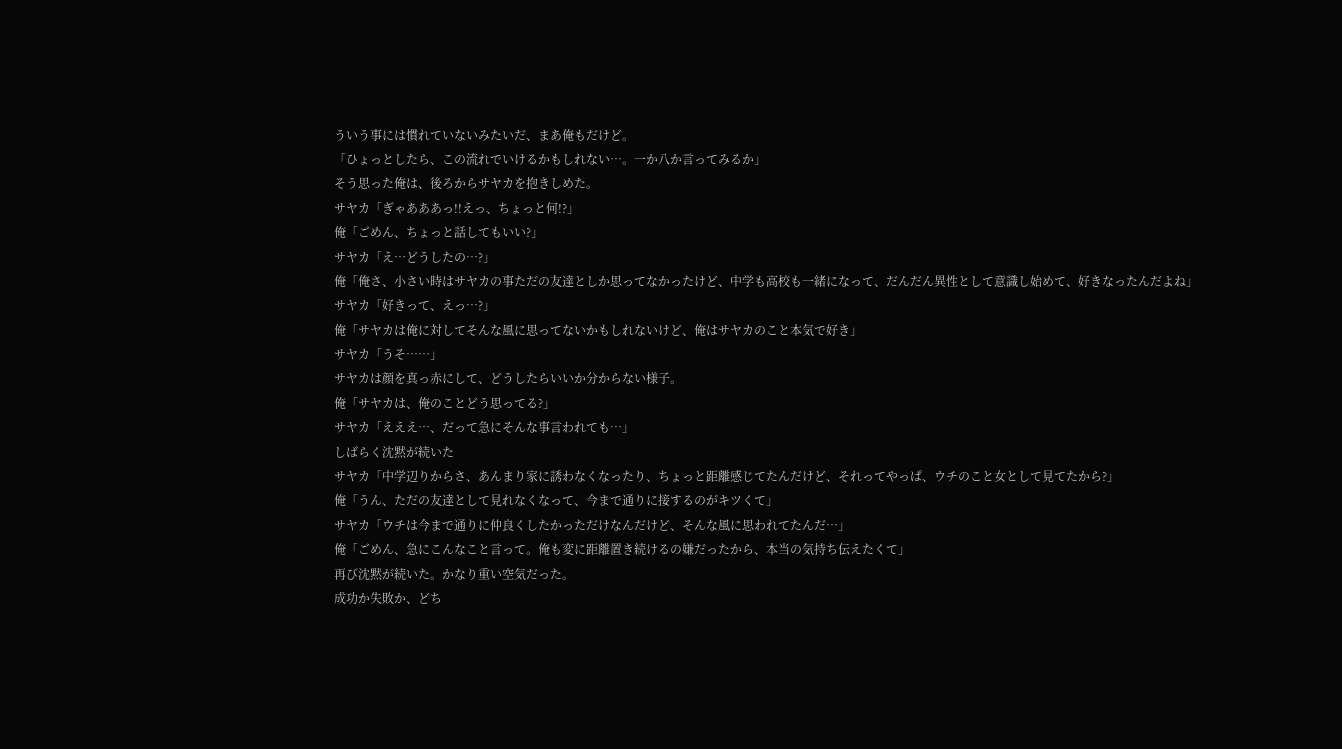ういう事には慣れていないみたいだ、まあ俺もだけど。
「ひょっとしたら、この流れでいけるかもしれない…。一か八か言ってみるか」
そう思った俺は、後ろからサヤカを抱きしめた。
サヤカ「ぎゃあああっ!!えっ、ちょっと何!?」
俺「ごめん、ちょっと話してもいい?」
サヤカ「え…どうしたの…?」
俺「俺さ、小さい時はサヤカの事ただの友達としか思ってなかったけど、中学も高校も一緒になって、だんだん異性として意識し始めて、好きなったんだよね」
サヤカ「好きって、えっ…?」
俺「サヤカは俺に対してそんな風に思ってないかもしれないけど、俺はサヤカのこと本気で好き」
サヤカ「うそ……」
サヤカは顔を真っ赤にして、どうしたらいいか分からない様子。
俺「サヤカは、俺のことどう思ってる?」
サヤカ「えええ…、だって急にそんな事言われても…」
しばらく沈黙が続いた
サヤカ「中学辺りからさ、あんまり家に誘わなくなったり、ちょっと距離感じてたんだけど、それってやっぱ、ウチのこと女として見てたから?」
俺「うん、ただの友達として見れなくなって、今まで通りに接するのがキツくて」
サヤカ「ウチは今まで通りに仲良くしたかっただけなんだけど、そんな風に思われてたんだ…」
俺「ごめん、急にこんなこと言って。俺も変に距離置き続けるの嫌だったから、本当の気持ち伝えたくて」
再び沈黙が続いた。かなり重い空気だった。
成功か失敗か、どち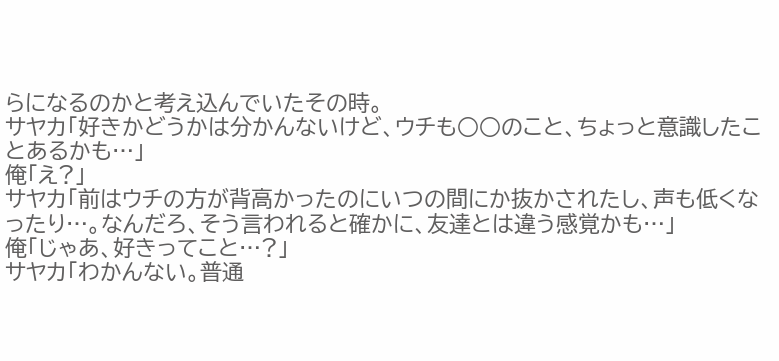らになるのかと考え込んでいたその時。
サヤカ「好きかどうかは分かんないけど、ウチも○○のこと、ちょっと意識したことあるかも…」
俺「え?」
サヤカ「前はウチの方が背高かったのにいつの間にか抜かされたし、声も低くなったり…。なんだろ、そう言われると確かに、友達とは違う感覚かも…」
俺「じゃあ、好きってこと…?」
サヤカ「わかんない。普通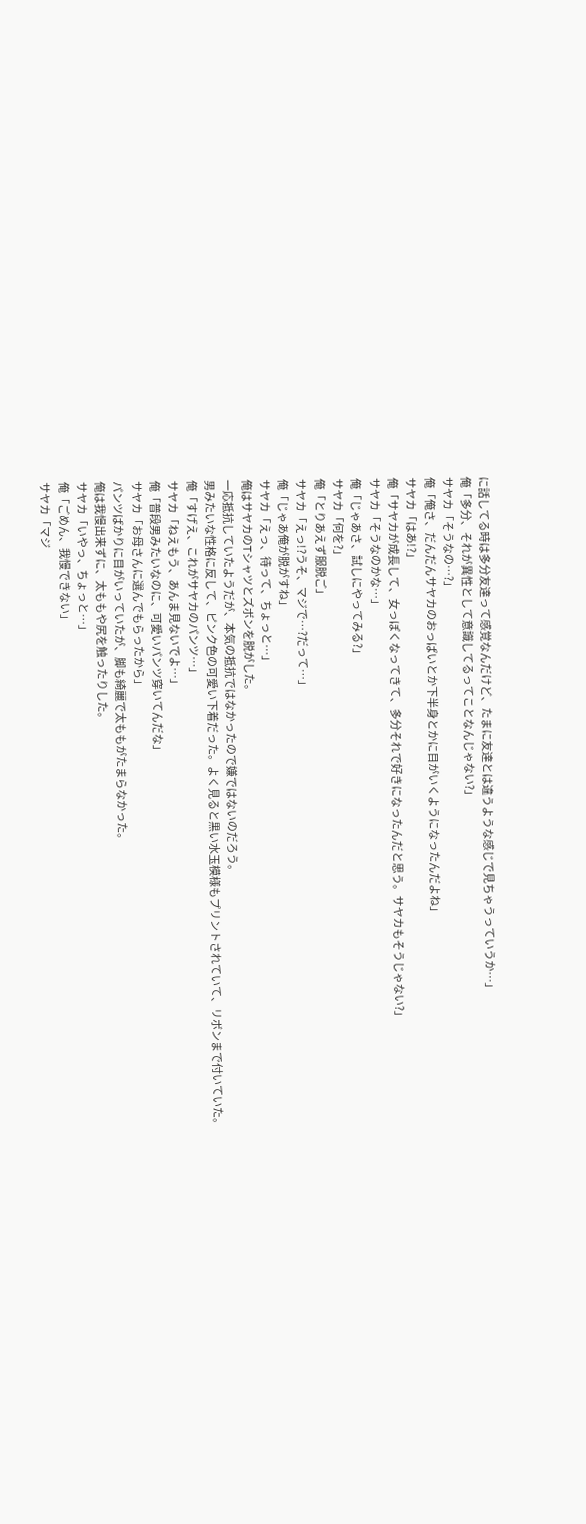に話してる時は多分友達って感覚なんだけど、たまに友達とは違うような感じで見ちゃうっていうか…」
俺「多分、それが異性として意識してるってことなんじゃない?」
サヤカ「そうなの…?」
俺「俺さ、だんだんサヤカのおっぱいとか下半身とかに目がいくようになったんだよね」
サヤカ「はあ!?」
俺「サヤカが成長して、女っぽくなってきて、多分それで好きになったんだと思う。サヤカもそうじゃない?」
サヤカ「そうなのかな…」
俺「じゃあさ、試しにやってみる?」
サヤカ「何を?」
俺「とりあえず服脱ご」
サヤカ「えっ!?うそ、マジで…?だって…」
俺「じゃあ俺が脱がすね」
サヤカ「えっ、待って、ちょっと…」
俺はサヤカのTシャツとズボンを脱がした。
一応抵抗していたようだが、本気の抵抗ではなかったので嫌ではないのだろう。
男みたいな性格に反して、ピンク色の可愛い下着だった。よく見ると黒い水玉模様もプリントされていて、リボンまで付いていた。
俺「すげえ、これがサヤカのパンツ…」
サヤカ「ねえもう、あんま見ないでよ…」
俺「普段男みたいなのに、可愛いパンツ穿いてんだな」
サヤカ「お母さんに選んでもらったから」
パンツばかりに目がいっていたが、脚も綺麗で太ももがたまらなかった。
俺は我慢出来ずに、太ももや尻を触ったりした。
サヤカ「いやっ、ちょっと…」
俺「ごめん、我慢できない」
サヤカ「マジ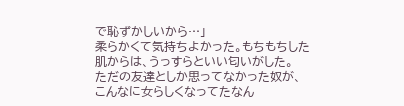で恥ずかしいから…」
柔らかくて気持ちよかった。もちもちした肌からは、うっすらといい匂いがした。
ただの友達としか思ってなかった奴が、こんなに女らしくなってたなん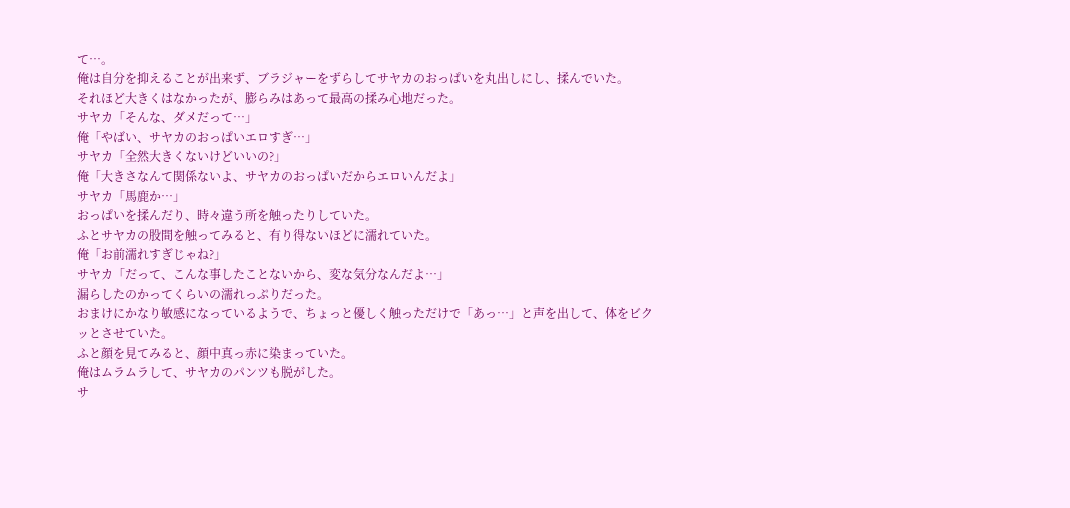て…。
俺は自分を抑えることが出来ず、ブラジャーをずらしてサヤカのおっぱいを丸出しにし、揉んでいた。
それほど大きくはなかったが、膨らみはあって最高の揉み心地だった。
サヤカ「そんな、ダメだって…」
俺「やばい、サヤカのおっぱいエロすぎ…」
サヤカ「全然大きくないけどいいの?」
俺「大きさなんて関係ないよ、サヤカのおっぱいだからエロいんだよ」
サヤカ「馬鹿か…」
おっぱいを揉んだり、時々違う所を触ったりしていた。
ふとサヤカの股間を触ってみると、有り得ないほどに濡れていた。
俺「お前濡れすぎじゃね?」
サヤカ「だって、こんな事したことないから、変な気分なんだよ…」
漏らしたのかってくらいの濡れっぷりだった。
おまけにかなり敏感になっているようで、ちょっと優しく触っただけで「あっ…」と声を出して、体をビクッとさせていた。
ふと顔を見てみると、顔中真っ赤に染まっていた。
俺はムラムラして、サヤカのパンツも脱がした。
サ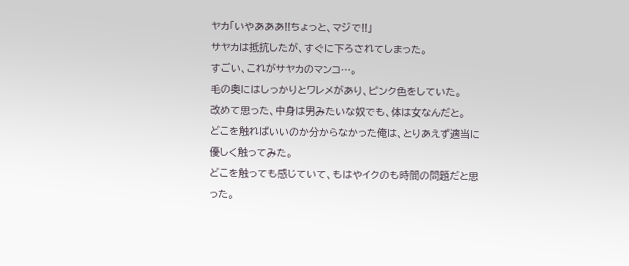ヤカ「いやあああ!!ちょっと、マジで!!」
サヤカは抵抗したが、すぐに下ろされてしまった。
すごい、これがサヤカのマンコ…。
毛の奥にはしっかりとワレメがあり、ピンク色をしていた。
改めて思った、中身は男みたいな奴でも、体は女なんだと。
どこを触ればいいのか分からなかった俺は、とりあえず適当に優しく触ってみた。
どこを触っても感じていて、もはやイクのも時間の問題だと思った。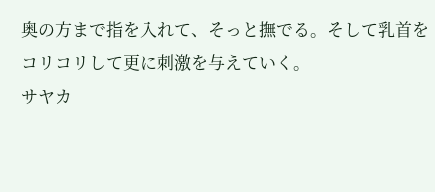奥の方まで指を入れて、そっと撫でる。そして乳首をコリコリして更に刺激を与えていく。
サヤカ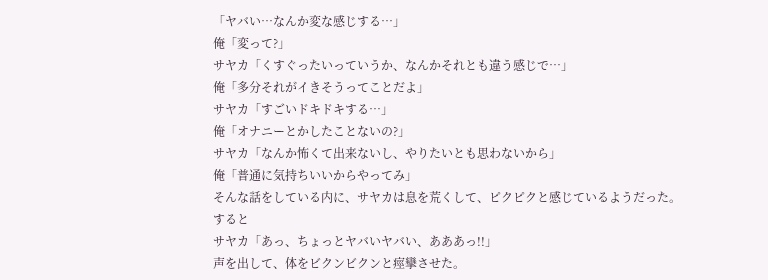「ヤバい…なんか変な感じする…」
俺「変って?」
サヤカ「くすぐったいっていうか、なんかそれとも違う感じで…」
俺「多分それがイきそうってことだよ」
サヤカ「すごいドキドキする…」
俺「オナニーとかしたことないの?」
サヤカ「なんか怖くて出来ないし、やりたいとも思わないから」
俺「普通に気持ちいいからやってみ」
そんな話をしている内に、サヤカは息を荒くして、ピクピクと感じているようだった。
すると
サヤカ「あっ、ちょっとヤバいヤバい、あああっ!!」
声を出して、体をビクンビクンと痙攣させた。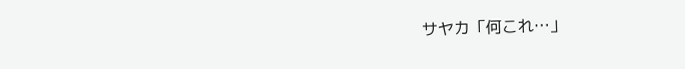サヤカ「何これ…」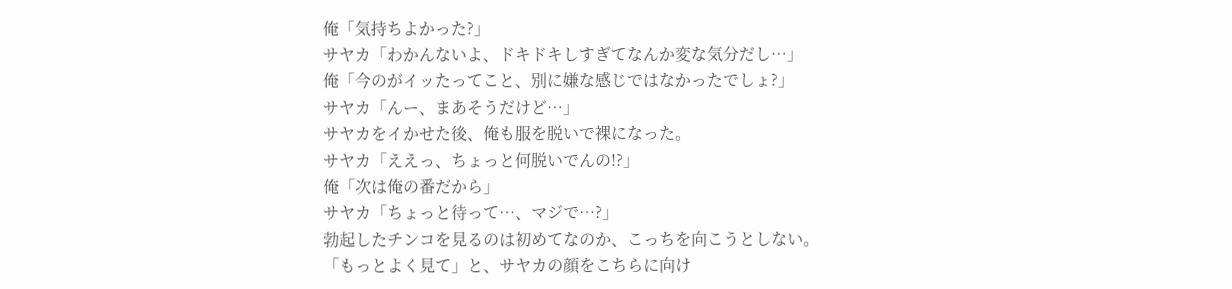俺「気持ちよかった?」
サヤカ「わかんないよ、ドキドキしすぎてなんか変な気分だし…」
俺「今のがイッたってこと、別に嫌な感じではなかったでしょ?」
サヤカ「んー、まあそうだけど…」
サヤカをイかせた後、俺も服を脱いで裸になった。
サヤカ「ええっ、ちょっと何脱いでんの!?」
俺「次は俺の番だから」
サヤカ「ちょっと待って…、マジで…?」
勃起したチンコを見るのは初めてなのか、こっちを向こうとしない。
「もっとよく見て」と、サヤカの顔をこちらに向け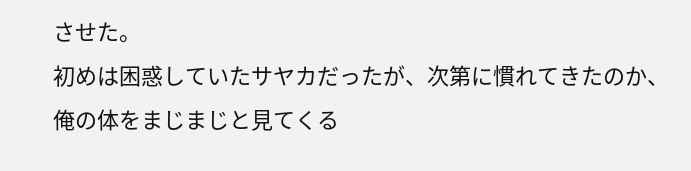させた。
初めは困惑していたサヤカだったが、次第に慣れてきたのか、俺の体をまじまじと見てくる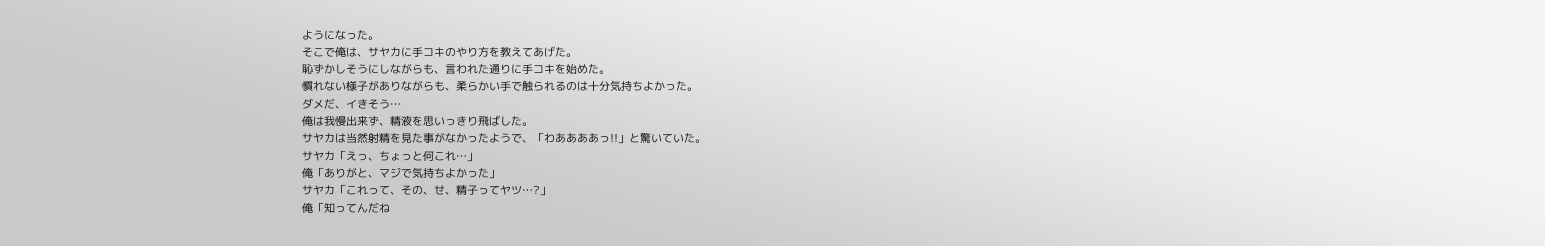ようになった。
そこで俺は、サヤカに手コキのやり方を教えてあげた。
恥ずかしそうにしながらも、言われた通りに手コキを始めた。
慣れない様子がありながらも、柔らかい手で触られるのは十分気持ちよかった。
ダメだ、イきそう…
俺は我慢出来ず、精液を思いっきり飛ばした。
サヤカは当然射精を見た事がなかったようで、「わああああっ!!」と驚いていた。
サヤカ「えっ、ちょっと何これ…」
俺「ありがと、マジで気持ちよかった」
サヤカ「これって、その、せ、精子ってヤツ…?」
俺「知ってんだね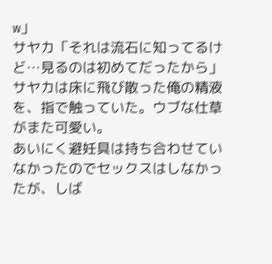w」
サヤカ「それは流石に知ってるけど…見るのは初めてだったから」
サヤカは床に飛び散った俺の精液を、指で触っていた。ウブな仕草がまた可愛い。
あいにく避妊具は持ち合わせていなかったのでセックスはしなかったが、しば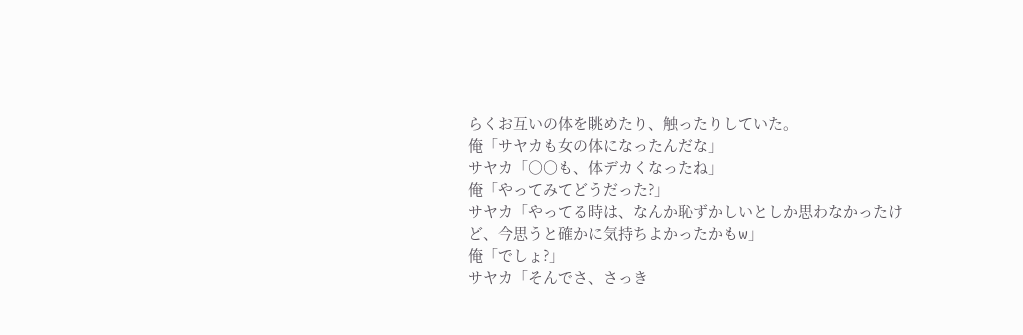らくお互いの体を眺めたり、触ったりしていた。
俺「サヤカも女の体になったんだな」
サヤカ「○○も、体デカくなったね」
俺「やってみてどうだった?」
サヤカ「やってる時は、なんか恥ずかしいとしか思わなかったけど、今思うと確かに気持ちよかったかもw」
俺「でしょ?」
サヤカ「そんでさ、さっき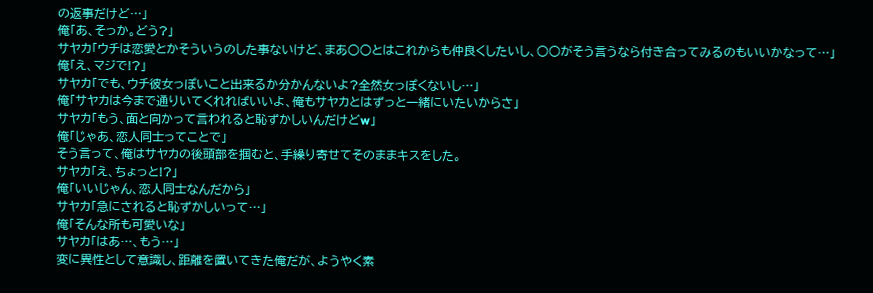の返事だけど…」
俺「あ、そっか。どう?」
サヤカ「ウチは恋愛とかそういうのした事ないけど、まあ○○とはこれからも仲良くしたいし、○○がそう言うなら付き合ってみるのもいいかなって…」
俺「え、マジで!?」
サヤカ「でも、ウチ彼女っぽいこと出来るか分かんないよ?全然女っぽくないし…」
俺「サヤカは今まで通りいてくれればいいよ、俺もサヤカとはずっと一緒にいたいからさ」
サヤカ「もう、面と向かって言われると恥ずかしいんだけどw」
俺「じゃあ、恋人同士ってことで」
そう言って、俺はサヤカの後頭部を掴むと、手繰り寄せてそのままキスをした。
サヤカ「え、ちょっと!?」
俺「いいじゃん、恋人同士なんだから」
サヤカ「急にされると恥ずかしいって…」
俺「そんな所も可愛いな」
サヤカ「はあ…、もう…」
変に異性として意識し、距離を置いてきた俺だが、ようやく素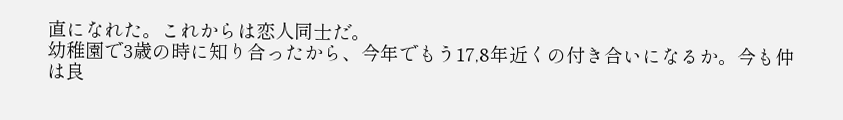直になれた。これからは恋人同士だ。
幼稚園で3歳の時に知り合ったから、今年でもう17,8年近くの付き合いになるか。今も仲は良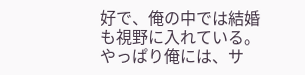好で、俺の中では結婚も視野に入れている。
やっぱり俺には、サ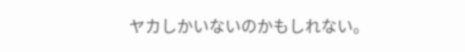ヤカしかいないのかもしれない。